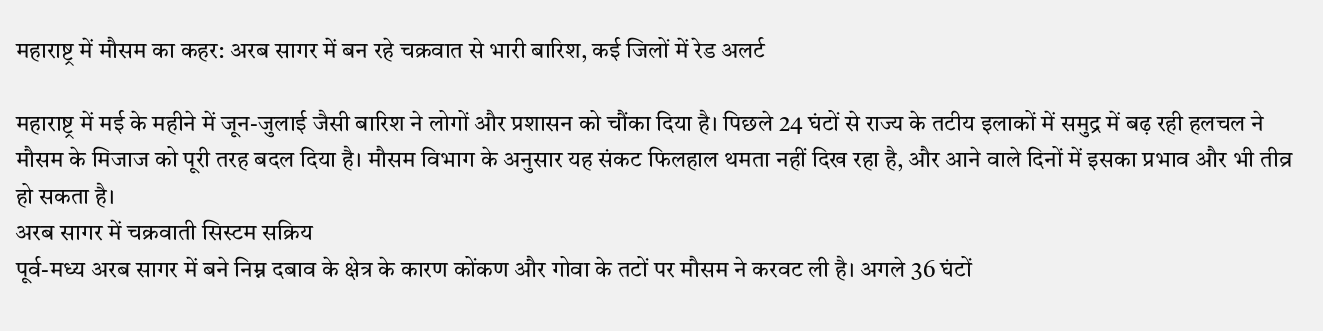महाराष्ट्र में मौसम का कहर: अरब सागर में बन रहे चक्रवात से भारी बारिश, कई जिलों में रेड अलर्ट

महाराष्ट्र में मई के महीने में जून-जुलाई जैसी बारिश ने लोगों और प्रशासन को चौंका दिया है। पिछले 24 घंटों से राज्य के तटीय इलाकों में समुद्र में बढ़ रही हलचल ने मौसम के मिजाज को पूरी तरह बदल दिया है। मौसम विभाग के अनुसार यह संकट फिलहाल थमता नहीं दिख रहा है, और आने वाले दिनों में इसका प्रभाव और भी तीव्र हो सकता है।
अरब सागर में चक्रवाती सिस्टम सक्रिय
पूर्व-मध्य अरब सागर में बने निम्न दबाव के क्षेत्र के कारण कोंकण और गोवा के तटों पर मौसम ने करवट ली है। अगले 36 घंटों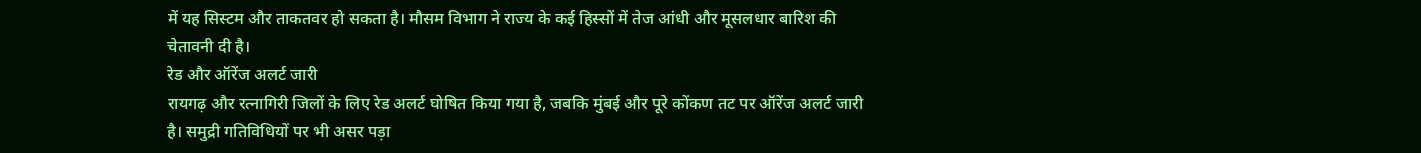में यह सिस्टम और ताकतवर हो सकता है। मौसम विभाग ने राज्य के कई हिस्सों में तेज आंधी और मूसलधार बारिश की चेतावनी दी है।
रेड और ऑरेंज अलर्ट जारी
रायगढ़ और रत्नागिरी जिलों के लिए रेड अलर्ट घोषित किया गया है, जबकि मुंबई और पूरे कोंकण तट पर ऑरेंज अलर्ट जारी है। समुद्री गतिविधियों पर भी असर पड़ा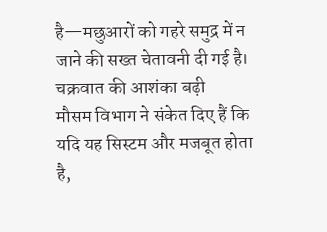है—मछुआरों को गहरे समुद्र में न जाने की सख्त चेतावनी दी गई है।
चक्रवात की आशंका बढ़ी
मौसम विभाग ने संकेत दिए हैं कि यदि यह सिस्टम और मजबूत होता है,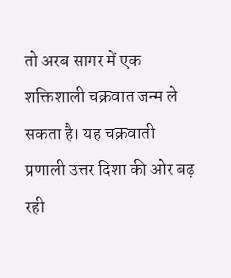तो अरब सागर में एक शक्तिशाली चक्रवात जन्म ले सकता है। यह चक्रवाती प्रणाली उत्तर दिशा की ओर बढ़ रही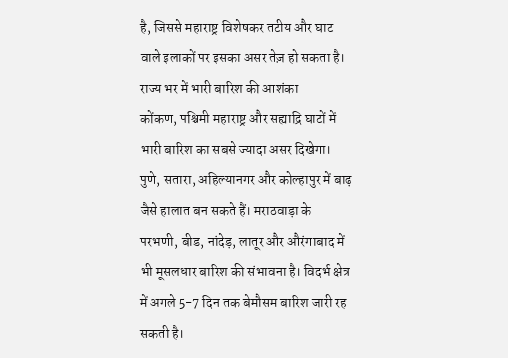है, जिससे महाराष्ट्र विशेषकर तटीय और घाट वाले इलाकों पर इसका असर तेज़ हो सकता है।
राज्य भर में भारी बारिश की आशंका
कोंकण, पश्चिमी महाराष्ट्र और सह्याद्रि घाटों में भारी बारिश का सबसे ज्यादा असर दिखेगा। पुणे, सतारा, अहिल्यानगर और कोल्हापुर में बाढ़ जैसे हालात बन सकते हैं। मराठवाड़ा के परभणी, बीड, नांदेड़, लातूर और औरंगाबाद में भी मूसलधार बारिश की संभावना है। विदर्भ क्षेत्र में अगले 5-7 दिन तक बेमौसम बारिश जारी रह सकती है।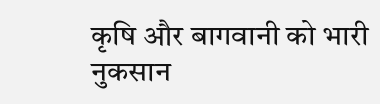कृषि और बागवानी को भारी नुकसान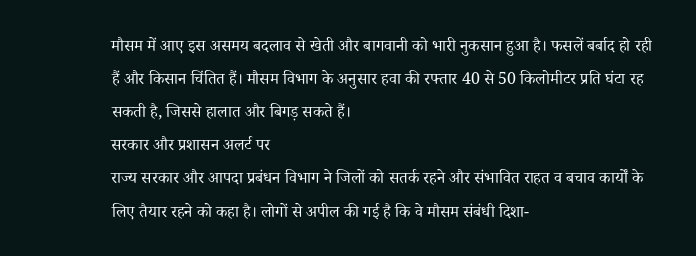मौसम में आए इस असमय बदलाव से खेती और बागवानी को भारी नुकसान हुआ है। फसलें बर्बाद हो रही हैं और किसान चिंतित हैं। मौसम विभाग के अनुसार हवा की रफ्तार 40 से 50 किलोमीटर प्रति घंटा रह सकती है, जिससे हालात और बिगड़ सकते हैं।
सरकार और प्रशासन अलर्ट पर
राज्य सरकार और आपदा प्रबंधन विभाग ने जिलों को सतर्क रहने और संभावित राहत व बचाव कार्यों के लिए तैयार रहने को कहा है। लोगों से अपील की गई है कि वे मौसम संबंधी दिशा-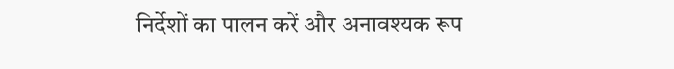निर्देशों का पालन करें और अनावश्यक रूप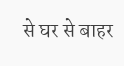से घर से बाहर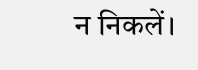न निकलें।